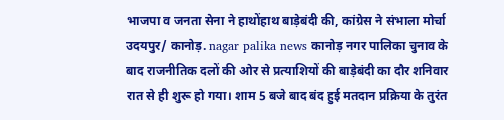भाजपा व जनता सेना ने हाथोंहाथ बाड़ेबंदी की, कांग्रेस ने संभाला मोर्चा
उदयपुर/ कानोड़. nagar palika news कानोड़ नगर पालिका चुनाव के बाद राजनीतिक दलों की ओर से प्रत्याशियों की बाड़ेबंदी का दौर शनिवार रात से ही शुरू हो गया। शाम 5 बजे बाद बंद हुई मतदान प्रक्रिया के तुरंत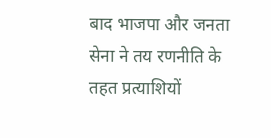बाद भाजपा और जनता सेना ने तय रणनीति के तहत प्रत्याशियों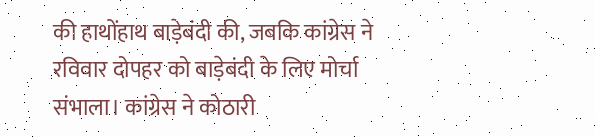की हाथोंहाथ बाड़ेबंदी की, जबकि कांग्रेस ने रविवार दोपहर को बाड़ेबंदी के लिए मोर्चा संभाला। कांग्रेस ने कोठारी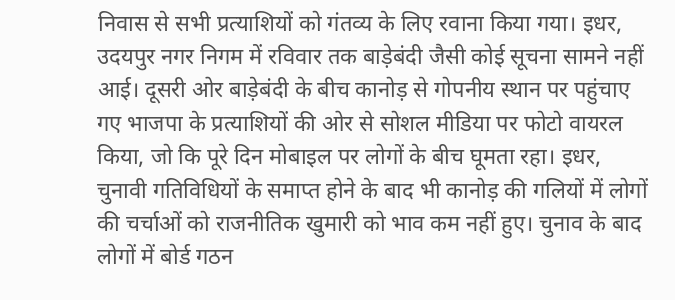निवास से सभी प्रत्याशियों को गंतव्य के लिए रवाना किया गया। इधर, उदयपुर नगर निगम में रविवार तक बाड़ेबंदी जैसी कोई सूचना सामने नहीं आई। दूसरी ओर बाड़ेबंदी के बीच कानोड़ से गोपनीय स्थान पर पहुंचाए गए भाजपा के प्रत्याशियों की ओर से सोशल मीडिया पर फोटो वायरल किया, जो कि पूरे दिन मोबाइल पर लोगों के बीच घूमता रहा। इधर, चुनावी गतिविधियों के समाप्त होने के बाद भी कानोड़ की गलियों में लोगों की चर्चाओं को राजनीतिक खुमारी को भाव कम नहीं हुए। चुनाव के बाद लोगों में बोर्ड गठन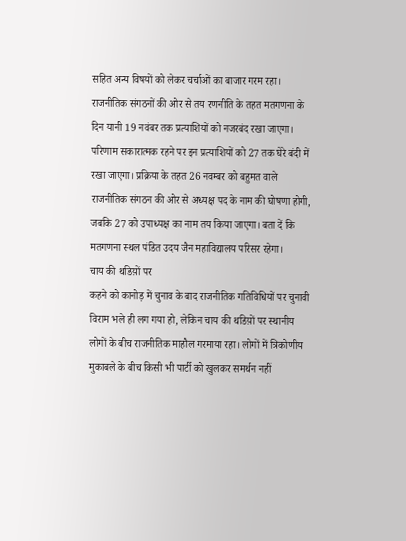सहित अन्य विषयों को लेकर चर्चाओं का बाजार गरम रहा। राजनीतिक संगठनों की ओर से तय रणनीति के तहत मतगणना के दिन यानी 19 नवंबर तक प्रत्याशियों को नजरबंद रखा जाएगा। परिणाम सकारात्मक रहने पर इन प्रत्याशियों को 27 तक घेरे बंदी में रखा जाएगा। प्रक्रिया के तहत 26 नवम्बर को बहुमत वाले राजनीतिक संगठन की ओर से अध्यक्ष पद के नाम की घोषणा होगी, जबकि 27 को उपाध्यक्ष का नाम तय किया जाएगा। बता दें कि मतगणना स्थल पंडित उदय जैन महाविद्यालय परिसर रहेगा।
चाय की थडिय़ों पर
कहने को कानोड़ में चुनाव के बाद राजनीतिक गतिविधियों पर चुनावी विराम भले ही लग गया हो, लेकिन चाय की थडिय़ों पर स्थानीय लोगों के बीच राजनीतिक माहौल गरमाया रहा। लोगों में त्रिकोणीय मुकाबले के बीच किसी भी पार्टी को खुलकर समर्थन नहीं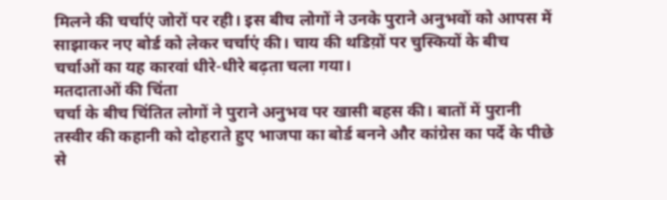मिलने की चर्चाएं जोरों पर रही। इस बीच लोगों ने उनके पुराने अनुभवों को आपस में साझाकर नए बोर्ड को लेकर चर्चाएं की। चाय की थडिय़ों पर चुस्कियों के बीच चर्चाओं का यह कारवां धीरे-धीरे बढ़ता चला गया।
मतदाताओं की चिंता
चर्चा के बीच चिंतित लोगों ने पुराने अनुभव पर खासी बहस की। बातों में पुरानी तस्वीर की कहानी को दोहराते हुए भाजपा का बोर्ड बनने और कांग्रेस का पर्दे के पीछे से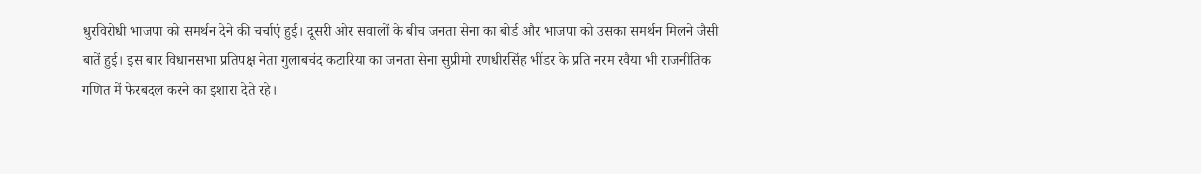धुरविरोधी भाजपा को समर्थन देने की चर्चाएं हुई। दूसरी ओर सवालों के बीच जनता सेना का बोर्ड और भाजपा को उसका समर्थन मिलने जैसी बातें हुई। इस बार विधानसभा प्रतिपक्ष नेता गुलाबचंद कटारिया का जनता सेना सुप्रीमो रणधीरसिंह भींडर के प्रति नरम रवैया भी राजनीतिक गणित में फेरबदल करने का इशारा देते रहे।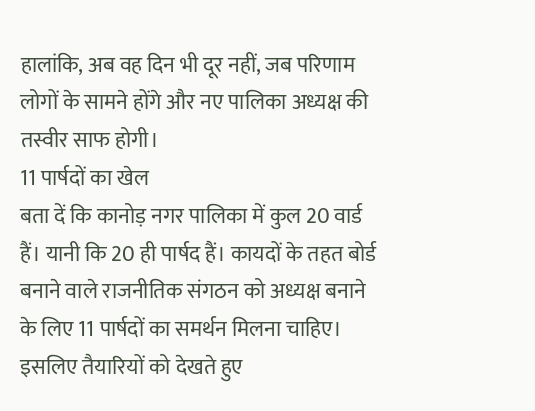हालांकि, अब वह दिन भी दूर नहीं, जब परिणाम लोगों के सामने होंगे और नए पालिका अध्यक्ष की तस्वीर साफ होगी।
11 पार्षदों का खेल
बता दें कि कानोड़ नगर पालिका में कुल 20 वार्ड हैं। यानी कि 20 ही पार्षद हैं। कायदों के तहत बोर्ड बनाने वाले राजनीतिक संगठन को अध्यक्ष बनाने के लिए 11 पार्षदों का समर्थन मिलना चाहिए। इसलिए तैयारियों को देखते हुए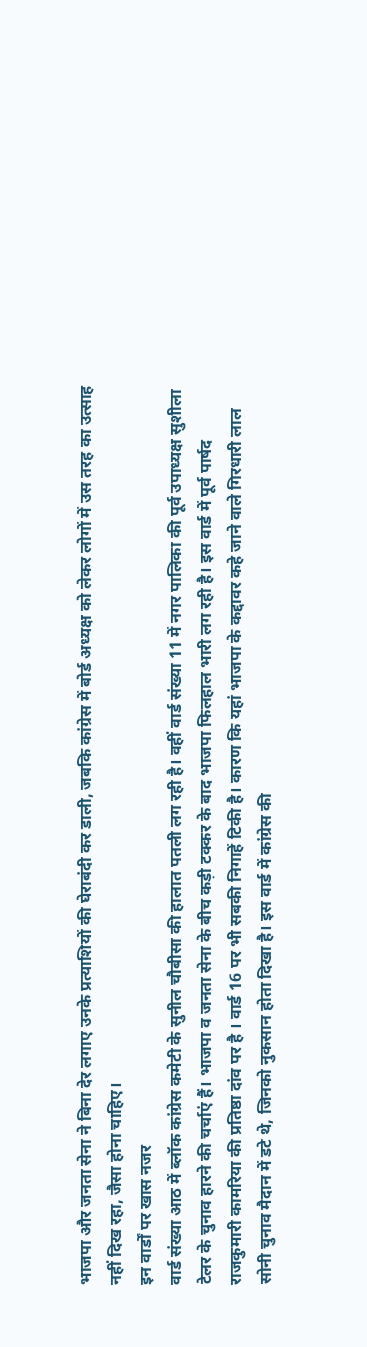भाजपा और जनता सेना ने बिना देर लगाए उनके प्रत्याशियों की घेराबंदी कर डाली, जबकि कांग्रेस में बोर्ड अध्यक्ष को लेकर लोगों में उस तरह का उत्साह नहीं दिख रहा, जैसा होना चाहिए।
इन वार्डों पर खास नजर
वार्ड संख्या आठ में ब्लॉक कांग्रेस कमेटी के सुनील चौबीसा की हालात पतली लग रही है। वहीं वार्ड संख्या 11 में नगर पालिका की पूर्व उपाध्यक्ष सुशीला टेलर के चुनाव हारने की चर्चाएं हैं। भाजपा व जनता सेना के बीच कड़ी टक्कर के बाद भाजपा फिलहाल भारी लग रही है। इस वार्ड में पूर्व पार्षद राजकुमारी कामरिया की प्रतिष्ठा दांव पर है । वार्ड 16 पर भी सबकी निगाहें टिकी है। कारण कि यहां भाजपा के कद्दावर कहे जाने वाले गिरधारी लाल सोनी चुनाव मैदान में डटे थे, जिनको नुकसान होता दिखा है। इस वार्ड में कांग्रेस की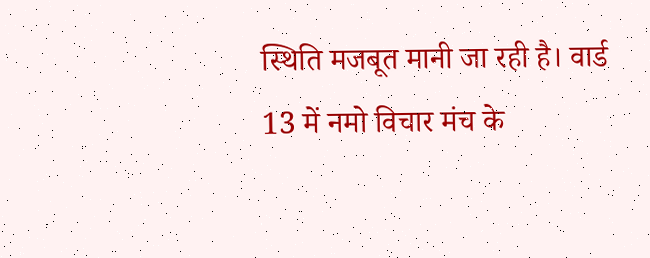स्थिति मजबूत मानी जा रही है। वार्ड 13 में नमो विचार मंच के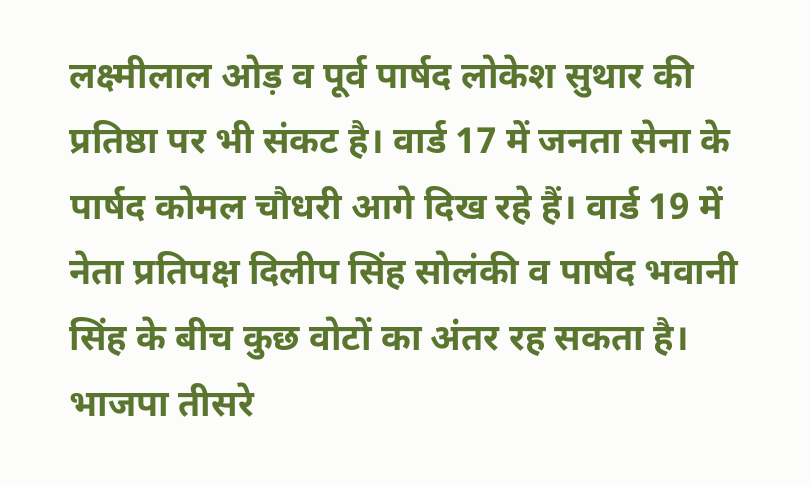लक्ष्मीलाल ओड़ व पूर्व पार्षद लोकेश सुथार की प्रतिष्ठा पर भी संकट है। वार्ड 17 में जनता सेना के पार्षद कोमल चौधरी आगे दिख रहे हैं। वार्ड 19 में नेता प्रतिपक्ष दिलीप सिंह सोलंकी व पार्षद भवानी सिंह के बीच कुछ वोटों का अंतर रह सकता है। भाजपा तीसरे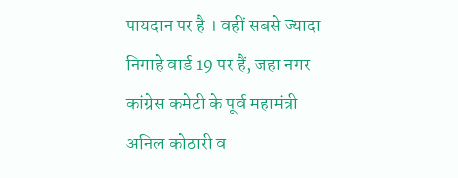पायदान पर है । वहीं सबसे ज्यादा निगाहे वार्ड 19 पर हैं, जहा नगर कांग्रेस कमेटी के पूर्व महामंत्री अनिल कोठारी व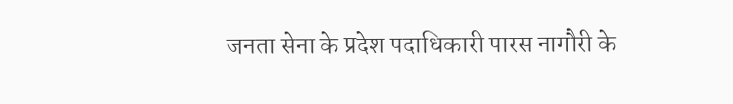जनता सेना के प्रदेश पदाधिकारी पारस नागौरी के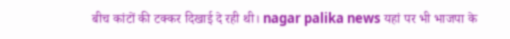बीच कांटों की टक्कर दिखाई दे रही थी। nagar palika news यहां पर भी भाजपा के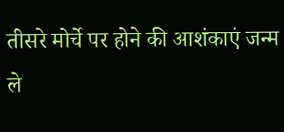तीसरे मोर्चे पर होने की आशंकाएं जन्म ले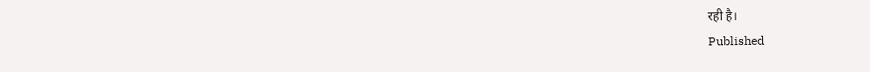रही है।
Published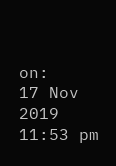on:
17 Nov 2019 11:53 pm